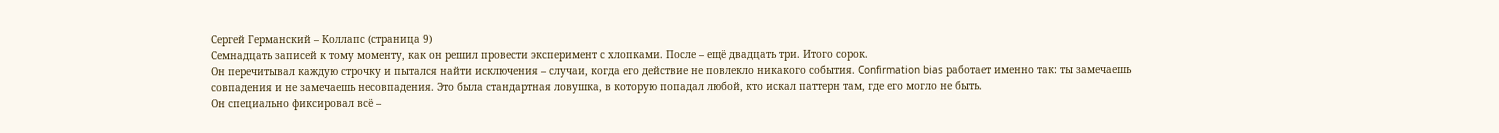Сергей Германский – Коллапс (страница 9)
Семнадцать записей к тому моменту, как он решил провести эксперимент с хлопками. После – ещё двадцать три. Итого сорок.
Он перечитывал каждую строчку и пытался найти исключения – случаи, когда его действие не повлекло никакого события. Confirmation bias работает именно так: ты замечаешь совпадения и не замечаешь несовпадения. Это была стандартная ловушка, в которую попадал любой, кто искал паттерн там, где его могло не быть.
Он специально фиксировал всё –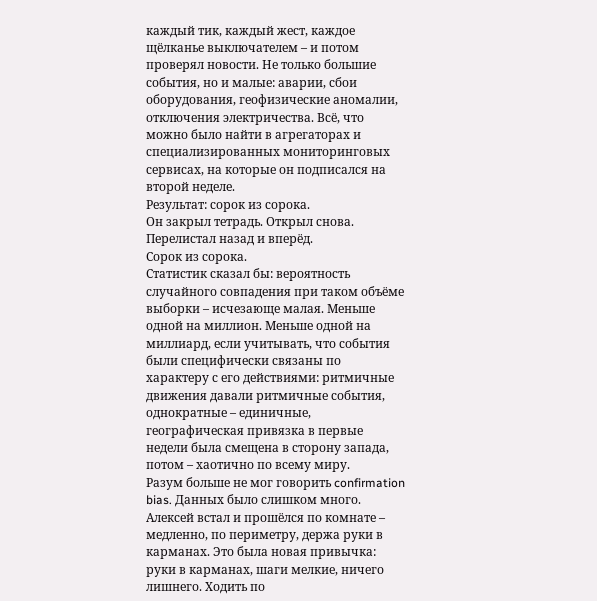каждый тик, каждый жест, каждое щёлканье выключателем – и потом проверял новости. Не только большие события, но и малые: аварии, сбои оборудования, геофизические аномалии, отключения электричества. Всё, что можно было найти в агрегаторах и специализированных мониторинговых сервисах, на которые он подписался на второй неделе.
Результат: сорок из сорока.
Он закрыл тетрадь. Открыл снова. Перелистал назад и вперёд.
Сорок из сорока.
Статистик сказал бы: вероятность случайного совпадения при таком объёме выборки – исчезающе малая. Меньше одной на миллион. Меньше одной на миллиард, если учитывать, что события были специфически связаны по характеру с его действиями: ритмичные движения давали ритмичные события, однократные – единичные, географическая привязка в первые недели была смещена в сторону запада, потом – хаотично по всему миру.
Разум больше не мог говорить confirmation bias. Данных было слишком много.
Алексей встал и прошёлся по комнате – медленно, по периметру, держа руки в карманах. Это была новая привычка: руки в карманах, шаги мелкие, ничего лишнего. Ходить по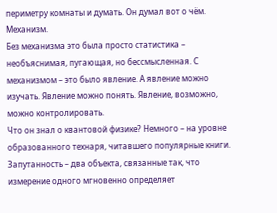периметру комнаты и думать. Он думал вот о чём.
Механизм.
Без механизма это была просто статистика – необъяснимая, пугающая, но бессмысленная. С механизмом – это было явление. А явление можно изучать. Явление можно понять. Явление, возможно, можно контролировать.
Что он знал о квантовой физике? Немного – на уровне образованного технаря, читавшего популярные книги. Запутанность – два объекта, связанные так, что измерение одного мгновенно определяет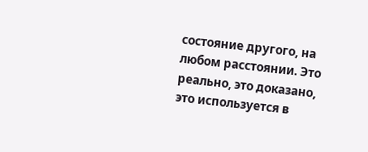состояние другого, на любом расстоянии. Это реально, это доказано, это используется в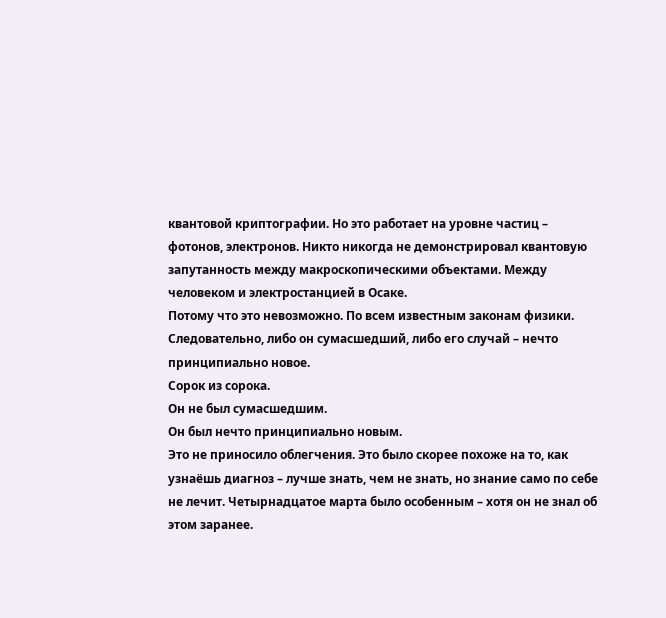квантовой криптографии. Но это работает на уровне частиц – фотонов, электронов. Никто никогда не демонстрировал квантовую запутанность между макроскопическими объектами. Между человеком и электростанцией в Осаке.
Потому что это невозможно. По всем известным законам физики.
Следовательно, либо он сумасшедший, либо его случай – нечто принципиально новое.
Сорок из сорока.
Он не был сумасшедшим.
Он был нечто принципиально новым.
Это не приносило облегчения. Это было скорее похоже на то, как узнаёшь диагноз – лучше знать, чем не знать, но знание само по себе не лечит. Четырнадцатое марта было особенным – хотя он не знал об этом заранее.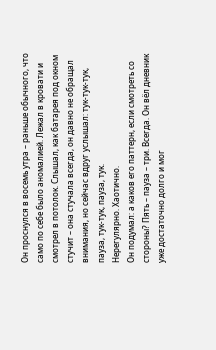Он проснулся в восемь утра – раньше обычного, что само по себе было аномалией. Лежал в кровати и смотрел в потолок. Слышал, как батарея под окном стучит – она стучала всегда, он давно не обращал внимания, но сейчас вдруг услышал: тук-тук-тук, пауза, тук-тук, пауза, тук.
Нерегулярно. Хаотично.
Он подумал: а каков его паттерн, если смотреть со стороны? Пять – пауза – три. Всегда. Он вёл дневник уже достаточно долго и мог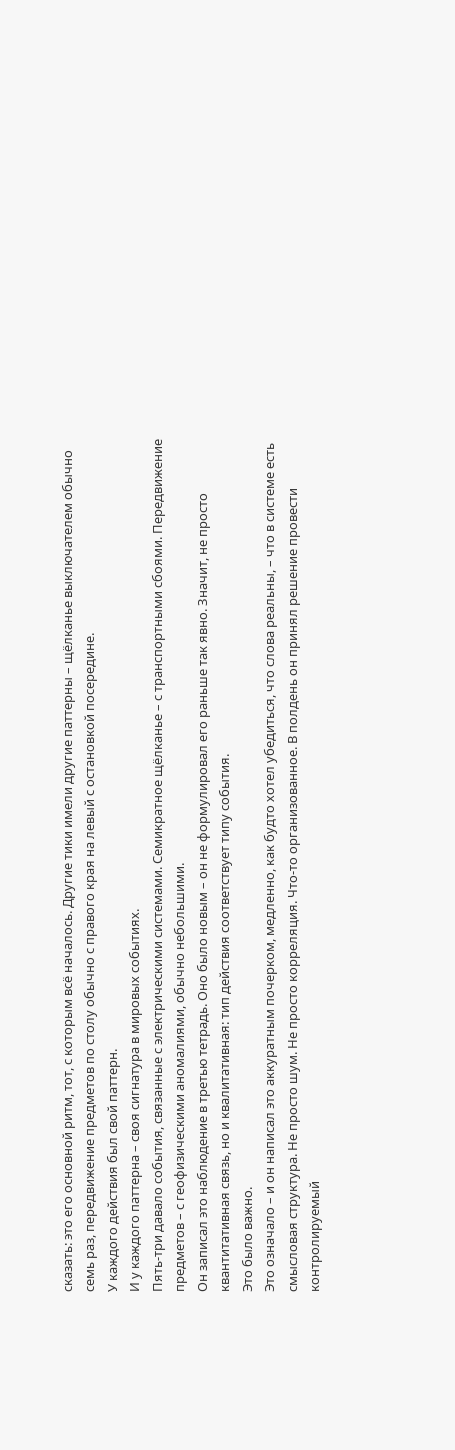сказать: это его основной ритм, тот, с которым всё началось. Другие тики имели другие паттерны – щёлканье выключателем обычно семь раз, передвижение предметов по столу обычно с правого края на левый с остановкой посередине.
У каждого действия был свой паттерн.
И у каждого паттерна – своя сигнатура в мировых событиях.
Пять-три давало события, связанные с электрическими системами. Семикратное щёлканье – с транспортными сбоями. Передвижение предметов – с геофизическими аномалиями, обычно небольшими.
Он записал это наблюдение в третью тетрадь. Оно было новым – он не формулировал его раньше так явно. Значит, не просто квантитативная связь, но и квалитативная: тип действия соответствует типу события.
Это было важно.
Это означало – и он написал это аккуратным почерком, медленно, как будто хотел убедиться, что слова реальны, – что в системе есть смысловая структура. Не просто шум. Не просто корреляция. Что-то организованное. В полдень он принял решение провести контролируемый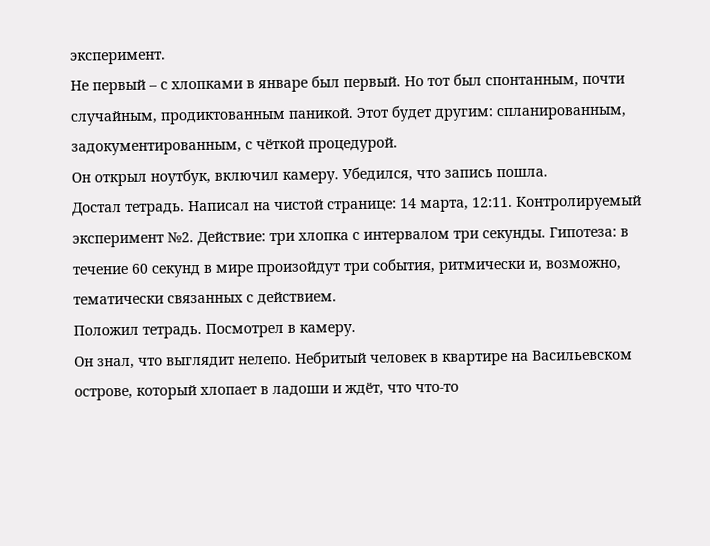эксперимент.
Не первый – с хлопками в январе был первый. Но тот был спонтанным, почти случайным, продиктованным паникой. Этот будет другим: спланированным, задокументированным, с чёткой процедурой.
Он открыл ноутбук, включил камеру. Убедился, что запись пошла.
Достал тетрадь. Написал на чистой странице: 14 марта, 12:11. Контролируемый эксперимент №2. Действие: три хлопка с интервалом три секунды. Гипотеза: в течение 60 секунд в мире произойдут три события, ритмически и, возможно, тематически связанных с действием.
Положил тетрадь. Посмотрел в камеру.
Он знал, что выглядит нелепо. Небритый человек в квартире на Васильевском острове, который хлопает в ладоши и ждёт, что что-то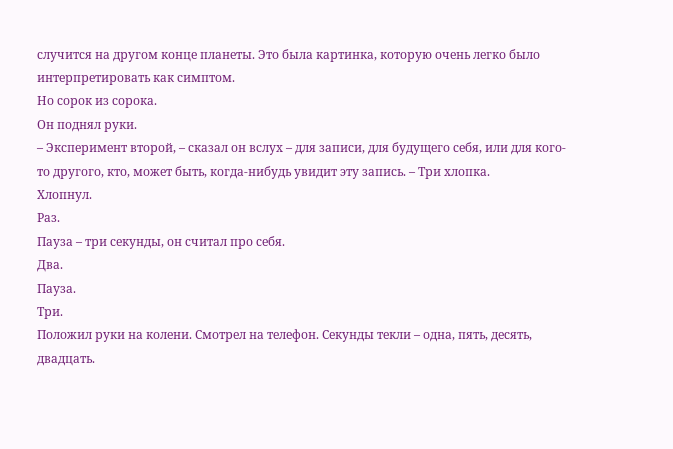случится на другом конце планеты. Это была картинка, которую очень легко было интерпретировать как симптом.
Но сорок из сорока.
Он поднял руки.
– Эксперимент второй, – сказал он вслух – для записи, для будущего себя, или для кого-то другого, кто, может быть, когда-нибудь увидит эту запись. – Три хлопка.
Хлопнул.
Раз.
Пауза – три секунды, он считал про себя.
Два.
Пауза.
Три.
Положил руки на колени. Смотрел на телефон. Секунды текли – одна, пять, десять, двадцать.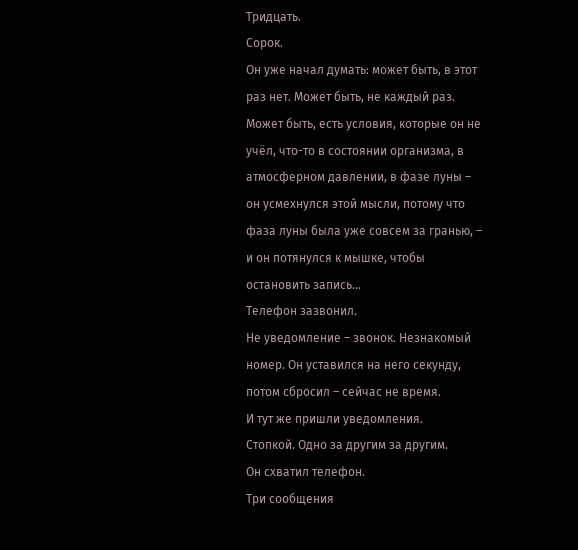Тридцать.
Сорок.
Он уже начал думать: может быть, в этот раз нет. Может быть, не каждый раз. Может быть, есть условия, которые он не учёл, что-то в состоянии организма, в атмосферном давлении, в фазе луны – он усмехнулся этой мысли, потому что фаза луны была уже совсем за гранью, – и он потянулся к мышке, чтобы остановить запись…
Телефон зазвонил.
Не уведомление – звонок. Незнакомый номер. Он уставился на него секунду, потом сбросил – сейчас не время.
И тут же пришли уведомления.
Стопкой. Одно за другим за другим.
Он схватил телефон.
Три сообщения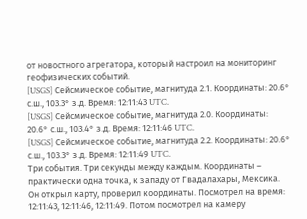от новостного агрегатора, который настроил на мониторинг геофизических событий.
[USGS] Сейсмическое событие, магнитуда 2.1. Координаты: 20.6° с.ш., 103.3° з.д. Время: 12:11:43 UTC.
[USGS] Сейсмическое событие, магнитуда 2.0. Координаты: 20.6° с.ш., 103.4° з.д. Время: 12:11:46 UTC.
[USGS] Сейсмическое событие, магнитуда 2.2. Координаты: 20.6° с.ш., 103.3° з.д. Время: 12:11:49 UTC.
Три события. Три секунды между каждым. Координаты – практически одна точка, к западу от Гвадалахары, Мексика.
Он открыл карту, проверил координаты. Посмотрел на время: 12:11:43, 12:11:46, 12:11:49. Потом посмотрел на камеру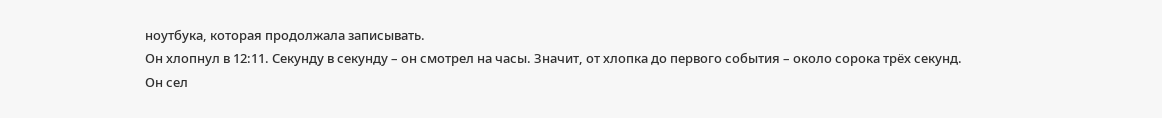ноутбука, которая продолжала записывать.
Он хлопнул в 12:11. Секунду в секунду – он смотрел на часы. Значит, от хлопка до первого события – около сорока трёх секунд.
Он сел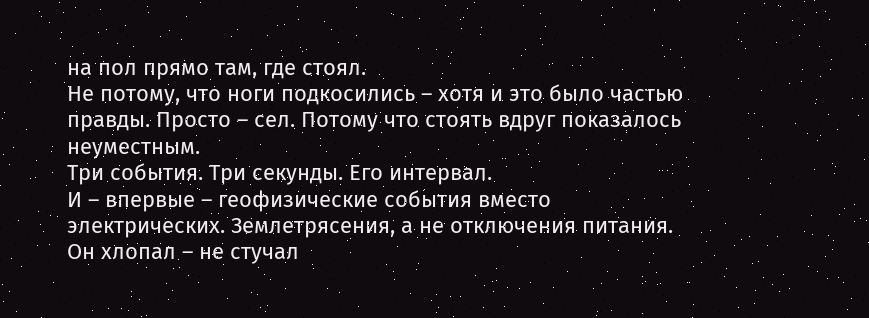на пол прямо там, где стоял.
Не потому, что ноги подкосились – хотя и это было частью правды. Просто – сел. Потому что стоять вдруг показалось неуместным.
Три события. Три секунды. Его интервал.
И – впервые – геофизические события вместо электрических. Землетрясения, а не отключения питания. Он хлопал – не стучал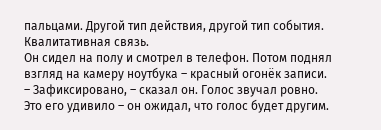пальцами. Другой тип действия, другой тип события. Квалитативная связь.
Он сидел на полу и смотрел в телефон. Потом поднял взгляд на камеру ноутбука – красный огонёк записи.
– Зафиксировано, – сказал он. Голос звучал ровно. Это его удивило – он ожидал, что голос будет другим.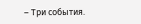– Три события.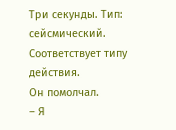Три секунды. Тип: сейсмический. Соответствует типу действия.
Он помолчал.
– Я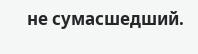не сумасшедший.